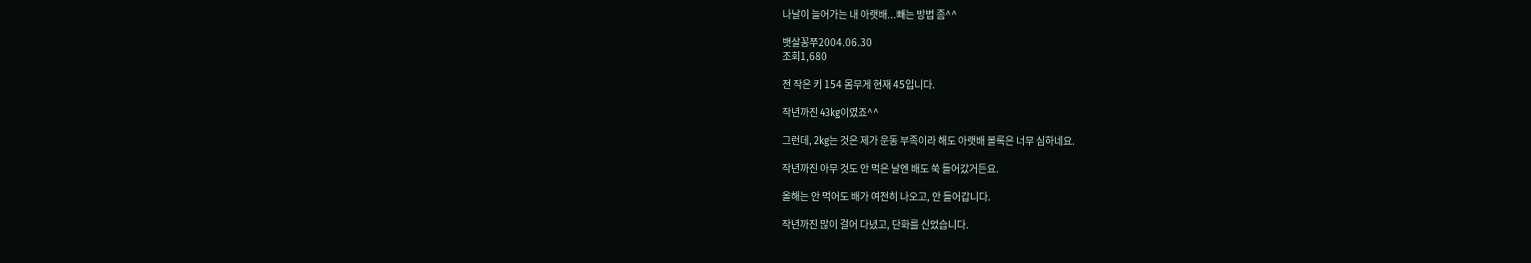나날이 늘어가는 내 아랫배...빼는 방법 좀^^

뱃살꽁쭈2004.06.30
조회1,680

전 작은 키 154 몸무게 현재 45입니다.

작년까진 43kg이였죠^^

그런데, 2kg는 것은 제가 운동 부족이라 해도 아랫배 볼록은 너무 심하네요.

작년까진 아무 것도 안 먹은 날엔 배도 쑥 들어갔거든요.

올해는 안 먹어도 배가 여전히 나오고, 안 들어갑니다.

작년까진 많이 걸어 다녔고, 단화를 신었습니다.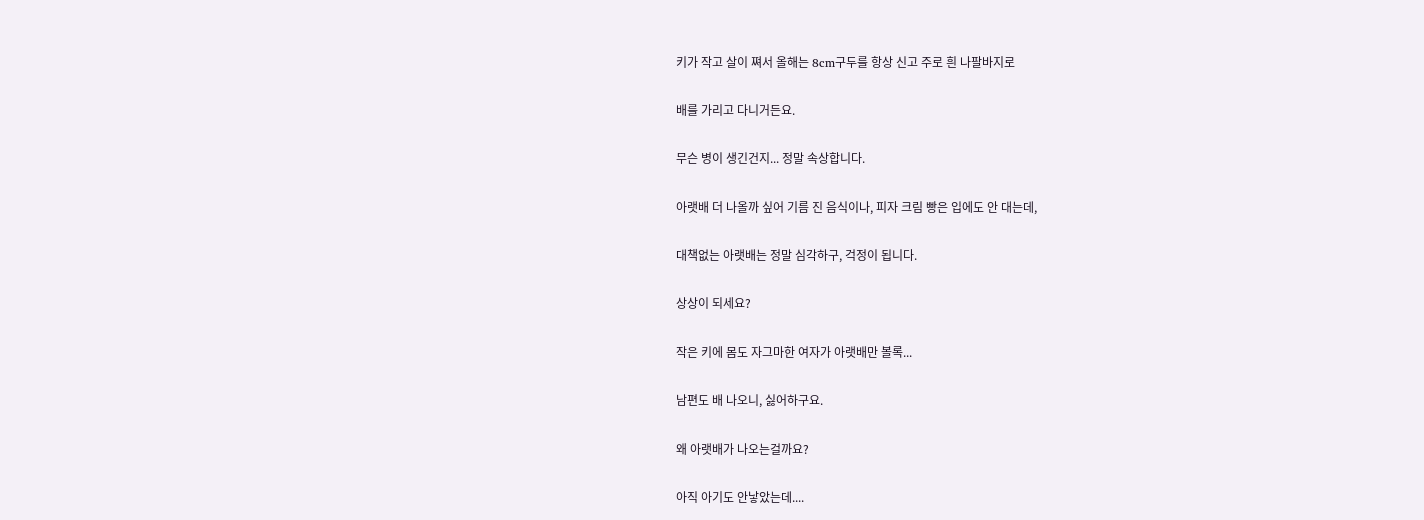키가 작고 살이 쪄서 올해는 8cm구두를 항상 신고 주로 흰 나팔바지로

배를 가리고 다니거든요.

무슨 병이 생긴건지... 정말 속상합니다.

아랫배 더 나올까 싶어 기름 진 음식이나, 피자 크림 빵은 입에도 안 대는데,

대책없는 아랫배는 정말 심각하구, 걱정이 됩니다.

상상이 되세요?

작은 키에 몸도 자그마한 여자가 아랫배만 볼록...

남편도 배 나오니, 싫어하구요.

왜 아랫배가 나오는걸까요?

아직 아기도 안낳았는데....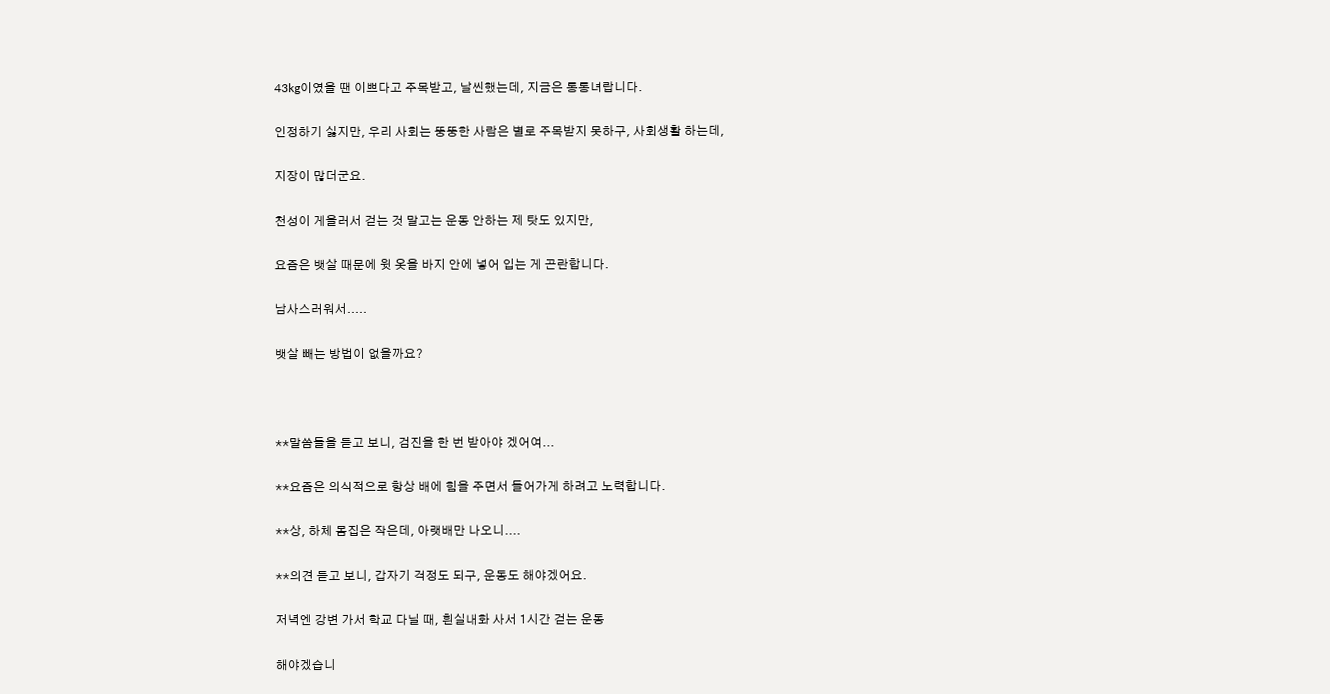43kg이였을 땐 이쁘다고 주목받고, 날씬했는데, 지금은 통통녀랍니다.

인정하기 싫지만, 우리 사회는 뚱뚱한 사람은 별로 주목받지 못하구, 사회생활 하는데,

지장이 많더군요.

천성이 게을러서 걷는 것 말고는 운동 안하는 제 탓도 있지만,

요즘은 뱃살 때문에 윗 옷을 바지 안에 넣어 입는 게 곤란합니다.

남사스러워서.....

뱃살 빼는 방법이 없을까요?



**말씀들을 듣고 보니, 검진을 한 번 받아야 겠어여...

**요즘은 의식적으로 항상 배에 힘을 주면서 들어가게 하려고 노력합니다.

**상, 하체 몸집은 작은데, 아랫배만 나오니....

**의견 듣고 보니, 갑자기 걱정도 되구, 운동도 해야겠어요.

저녁엔 강변 가서 학교 다닐 때, 흰실내화 사서 1시간 걷는 운동

해야겠습니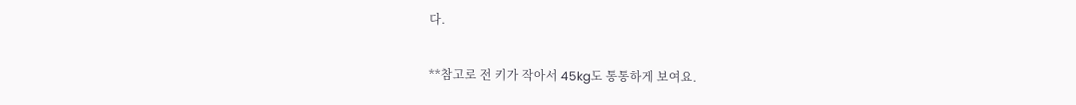다.

**참고로 전 키가 작아서 45kg도 통통하게 보여요.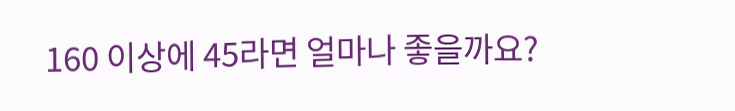160 이상에 45라면 얼마나 좋을까요?